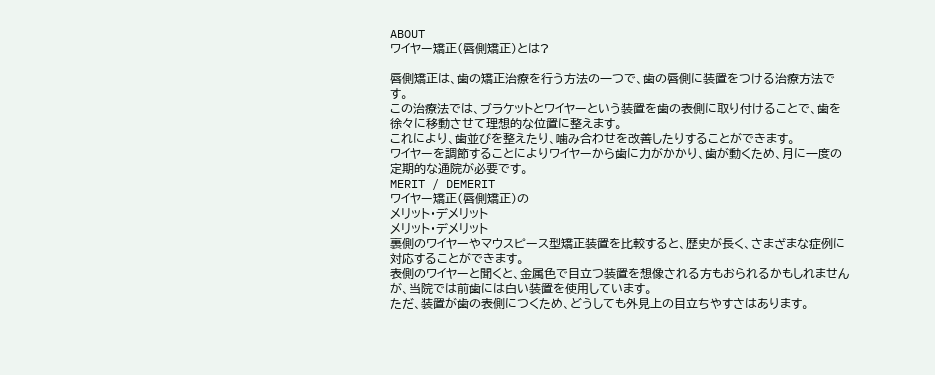ABOUT
ワイヤー矯正(唇側矯正)とは?

唇側矯正は、歯の矯正治療を行う方法の一つで、歯の唇側に装置をつける治療方法です。
この治療法では、ブラケットとワイヤーという装置を歯の表側に取り付けることで、歯を徐々に移動させて理想的な位置に整えます。
これにより、歯並びを整えたり、噛み合わせを改善したりすることができます。
ワイヤーを調節することによりワイヤーから歯に力がかかり、歯が動くため、月に一度の定期的な通院が必要です。
MERIT / DEMERIT
ワイヤー矯正(唇側矯正)の
メリット・デメリット
メリット・デメリット
裏側のワイヤーやマウスピース型矯正装置を比較すると、歴史が長く、さまざまな症例に対応することができます。
表側のワイヤーと聞くと、金属色で目立つ装置を想像される方もおられるかもしれませんが、当院では前歯には白い装置を使用しています。
ただ、装置が歯の表側につくため、どうしても外見上の目立ちやすさはあります。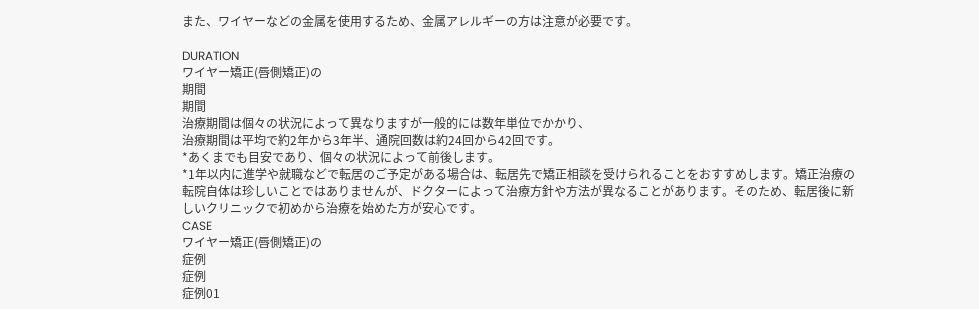また、ワイヤーなどの金属を使用するため、金属アレルギーの方は注意が必要です。

DURATION
ワイヤー矯正(唇側矯正)の
期間
期間
治療期間は個々の状況によって異なりますが一般的には数年単位でかかり、
治療期間は平均で約2年から3年半、通院回数は約24回から42回です。
*あくまでも目安であり、個々の状況によって前後します。
*1年以内に進学や就職などで転居のご予定がある場合は、転居先で矯正相談を受けられることをおすすめします。矯正治療の転院自体は珍しいことではありませんが、ドクターによって治療方針や方法が異なることがあります。そのため、転居後に新しいクリニックで初めから治療を始めた方が安心です。
CASE
ワイヤー矯正(唇側矯正)の
症例
症例
症例01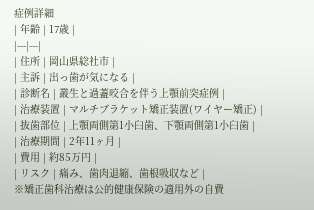症例詳細
| 年齢 | 17歳 |
|---|---|
| 住所 | 岡山県総社市 |
| 主訴 | 出っ歯が気になる |
| 診断名 | 叢生と過蓋咬合を伴う上顎前突症例 |
| 治療装置 | マルチブラケット矯正装置(ワイヤー矯正) |
| 抜歯部位 | 上顎両側第1小臼歯、下顎両側第1小臼歯 |
| 治療期間 | 2年11ヶ月 |
| 費用 | 約85万円 |
| リスク | 痛み、歯肉退縮、歯根吸収など |
※矯正歯科治療は公的健康保険の適用外の自費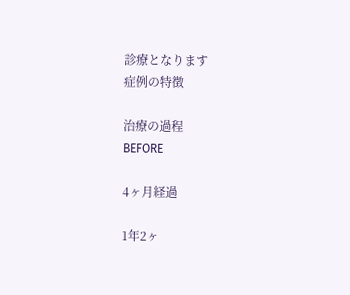診療となります
症例の特徴

治療の過程
BEFORE

4ヶ月経過

1年2ヶ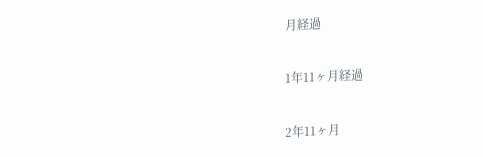月経過

1年11ヶ月経過

2年11ヶ月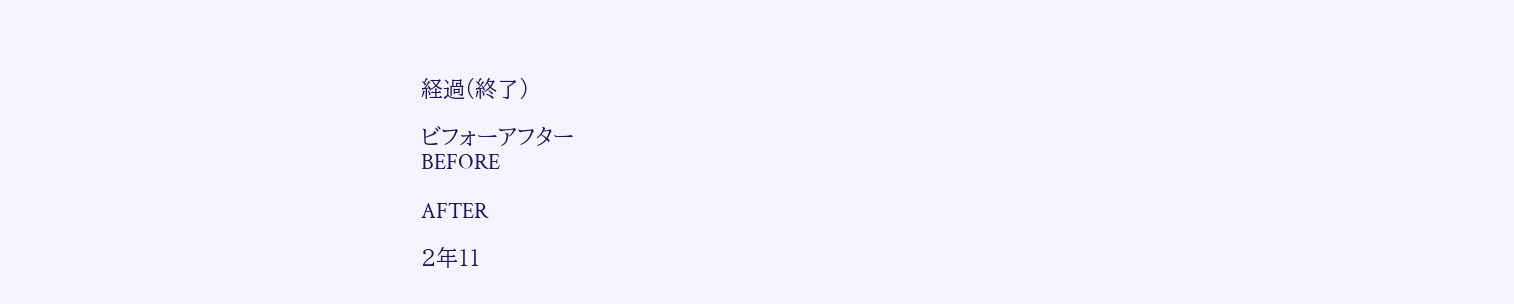経過(終了)

ビフォーアフター
BEFORE

AFTER

2年11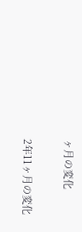ヶ月の変化

2年11ヶ月の変化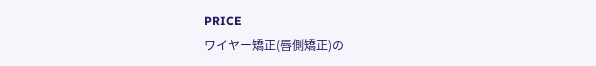PRICE
ワイヤー矯正(唇側矯正)の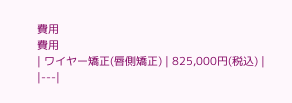費用
費用
| ワイヤー矯正(唇側矯正) | 825,000円(税込) |
|---|